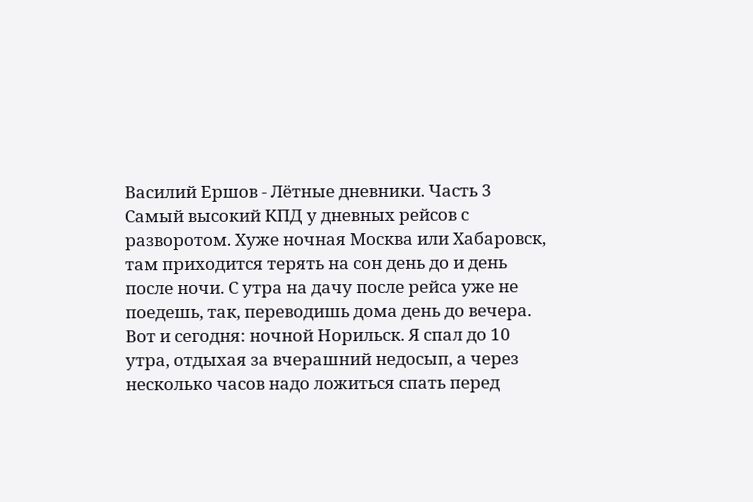Василий Ершов - Лётные дневники. Часть 3
Самый высокий КПД у дневных рейсов с разворотом. Хуже ночная Москва или Хабаровск, там приходится терять на сон день до и день после ночи. С утра на дачу после рейса уже не поедешь, так, переводишь дома день до вечера.
Вот и сегодня: ночной Норильск. Я спал до 10 утра, отдыхая за вчерашний недосып, а через несколько часов надо ложиться спать перед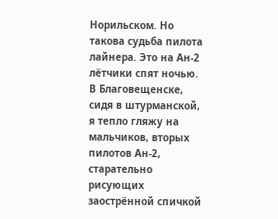Норильском. Но такова судьба пилота лайнера. Это на Ан-2 лётчики спят ночью.
В Благовещенске, сидя в штурманской, я тепло гляжу на мальчиков, вторых пилотов Ан-2, старательно рисующих заострённой спичкой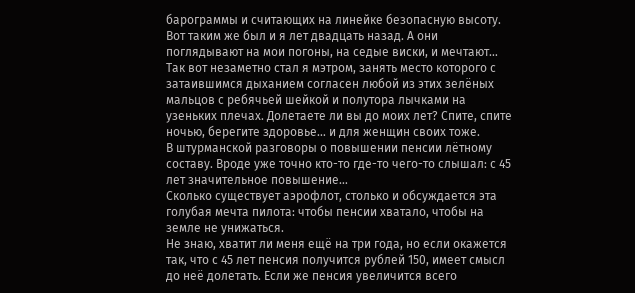барограммы и считающих на линейке безопасную высоту. Вот таким же был и я лет двадцать назад. А они поглядывают на мои погоны, на седые виски, и мечтают… Так вот незаметно стал я мэтром, занять место которого с затаившимся дыханием согласен любой из этих зелёных мальцов с ребячьей шейкой и полутора лычками на узеньких плечах. Долетаете ли вы до моих лет? Спите, спите ночью, берегите здоровье… и для женщин своих тоже.
В штурманской разговоры о повышении пенсии лётному составу. Вроде уже точно кто-то где-то чего-то слышал: с 45 лет значительное повышение…
Сколько существует аэрофлот, столько и обсуждается эта голубая мечта пилота: чтобы пенсии хватало, чтобы на земле не унижаться.
Не знаю, хватит ли меня ещё на три года, но если окажется так, что с 45 лет пенсия получится рублей 150, имеет смысл до неё долетать. Если же пенсия увеличится всего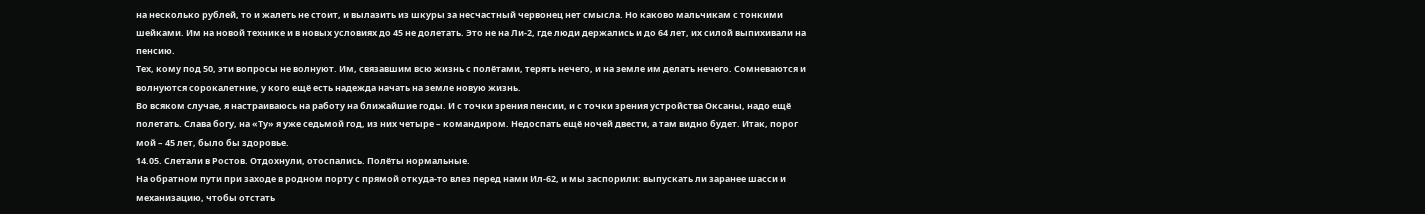на несколько рублей, то и жалеть не стоит, и вылазить из шкуры за несчастный червонец нет смысла. Но каково мальчикам с тонкими шейками. Им на новой технике и в новых условиях до 45 не долетать. Это не на Ли-2, где люди держались и до 64 лет, их силой выпихивали на пенсию.
Тех, кому под 50, эти вопросы не волнуют. Им, связавшим всю жизнь с полётами, терять нечего, и на земле им делать нечего. Сомневаются и волнуются сорокалетние, у кого ещё есть надежда начать на земле новую жизнь.
Во всяком случае, я настраиваюсь на работу на ближайшие годы. И с точки зрения пенсии, и с точки зрения устройства Оксаны, надо ещё полетать. Слава богу, на «Ту» я уже седьмой год, из них четыре – командиром. Недоспать ещё ночей двести, а там видно будет. Итак, порог мой – 45 лет, было бы здоровье.
14.05. Слетали в Ростов. Отдохнули, отоспались. Полёты нормальные.
На обратном пути при заходе в родном порту с прямой откуда-то влез перед нами Ил-62, и мы заспорили: выпускать ли заранее шасси и механизацию, чтобы отстать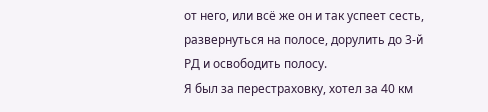от него, или всё же он и так успеет сесть, развернуться на полосе, дорулить до 3-й РД и освободить полосу.
Я был за перестраховку, хотел за 40 км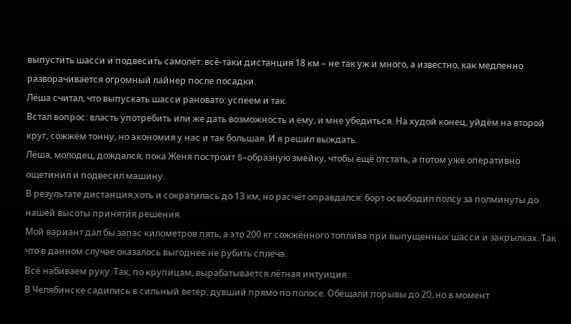выпустить шасси и подвесить самолёт: всё-таки дистанция 18 км – не так уж и много, а известно, как медленно разворачивается огромный лайнер после посадки.
Лёша считал, что выпускать шасси рановато: успеем и так.
Встал вопрос: власть употребить или же дать возможность и ему, и мне убедиться. На худой конец, уйдём на второй круг, сожжём тонну, но экономия у нас и так большая. И я решил выждать.
Лёша, молодец, дождался, пока Женя построит S-образную змейку, чтобы ещё отстать, а потом уже оперативно ощетинил и подвесил машину.
В результате дистанция хоть и сократилась до 13 км, но расчёт оправдался: борт освободил полсу за полминуты до нашей высоты принятия решения.
Мой вариант дал бы запас километров пять, а это 200 кг сожжённого топлива при выпущенных шасси и закрылках. Так что в данном случае оказалось выгоднее не рубить сплеча.
Всё набиваем руку. Так, по крупицам, вырабатывается лётная интуиция.
В Челябинске садились в сильный ветер, дувший прямо по полосе. Обещали порывы до 20, но в момент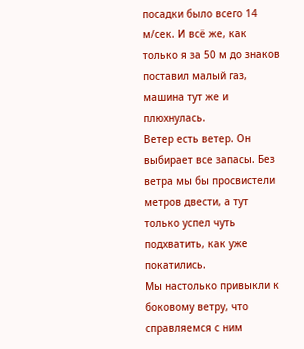посадки было всего 14 м/сек. И всё же, как только я за 50 м до знаков поставил малый газ, машина тут же и плюхнулась.
Ветер есть ветер. Он выбирает все запасы. Без ветра мы бы просвистели метров двести, а тут только успел чуть подхватить, как уже покатились.
Мы настолько привыкли к боковому ветру, что справляемся с ним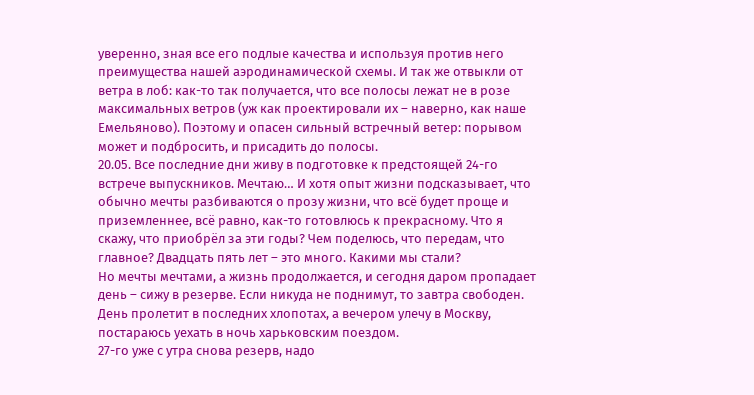уверенно, зная все его подлые качества и используя против него преимущества нашей аэродинамической схемы. И так же отвыкли от ветра в лоб: как-то так получается, что все полосы лежат не в розе максимальных ветров (уж как проектировали их – наверно, как наше Емельяново). Поэтому и опасен сильный встречный ветер: порывом может и подбросить, и присадить до полосы.
20.05. Все последние дни живу в подготовке к предстоящей 24-го встрече выпускников. Мечтаю… И хотя опыт жизни подсказывает, что обычно мечты разбиваются о прозу жизни, что всё будет проще и приземленнее, всё равно, как-то готовлюсь к прекрасному. Что я скажу, что приобрёл за эти годы? Чем поделюсь, что передам, что главное? Двадцать пять лет – это много. Какими мы стали?
Но мечты мечтами, а жизнь продолжается, и сегодня даром пропадает день – сижу в резерве. Если никуда не поднимут, то завтра свободен. День пролетит в последних хлопотах, а вечером улечу в Москву, постараюсь уехать в ночь харьковским поездом.
27-го уже с утра снова резерв, надо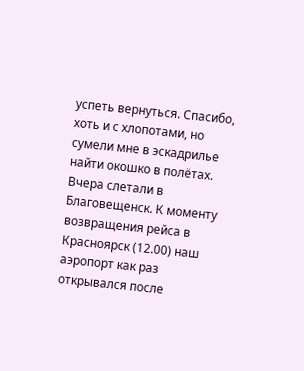успеть вернуться. Спасибо, хоть и с хлопотами, но сумели мне в эскадрилье найти окошко в полётах.
Вчера слетали в Благовещенск. К моменту возвращения рейса в Красноярск (12.00) наш аэропорт как раз открывался после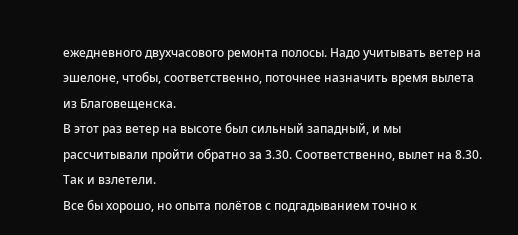ежедневного двухчасового ремонта полосы. Надо учитывать ветер на эшелоне, чтобы, соответственно, поточнее назначить время вылета из Благовещенска.
В этот раз ветер на высоте был сильный западный, и мы рассчитывали пройти обратно за 3.30. Соответственно, вылет на 8.30. Так и взлетели.
Все бы хорошо, но опыта полётов с подгадыванием точно к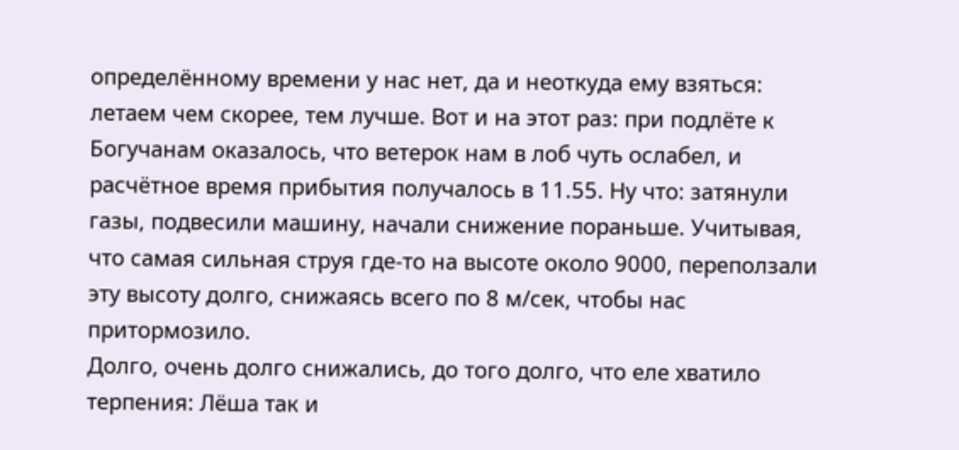определённому времени у нас нет, да и неоткуда ему взяться: летаем чем скорее, тем лучше. Вот и на этот раз: при подлёте к Богучанам оказалось, что ветерок нам в лоб чуть ослабел, и расчётное время прибытия получалось в 11.55. Ну что: затянули газы, подвесили машину, начали снижение пораньше. Учитывая, что самая сильная струя где-то на высоте около 9000, переползали эту высоту долго, снижаясь всего по 8 м/сек, чтобы нас притормозило.
Долго, очень долго снижались, до того долго, что еле хватило терпения: Лёша так и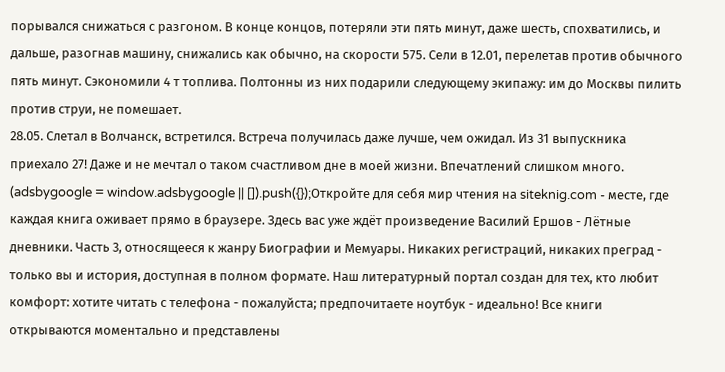порывался снижаться с разгоном. В конце концов, потеряли эти пять минут, даже шесть, спохватились, и дальше, разогнав машину, снижались как обычно, на скорости 575. Сели в 12.01, перелетав против обычного пять минут. Сэкономили 4 т топлива. Полтонны из них подарили следующему экипажу: им до Москвы пилить против струи, не помешает.
28.05. Слетал в Волчанск, встретился. Встреча получилась даже лучше, чем ожидал. Из 31 выпускника приехало 27! Даже и не мечтал о таком счастливом дне в моей жизни. Впечатлений слишком много.
(adsbygoogle = window.adsbygoogle || []).push({});Откройте для себя мир чтения на siteknig.com - месте, где каждая книга оживает прямо в браузере. Здесь вас уже ждёт произведение Василий Ершов - Лётные дневники. Часть 3, относящееся к жанру Биографии и Мемуары. Никаких регистраций, никаких преград - только вы и история, доступная в полном формате. Наш литературный портал создан для тех, кто любит комфорт: хотите читать с телефона - пожалуйста; предпочитаете ноутбук - идеально! Все книги открываются моментально и представлены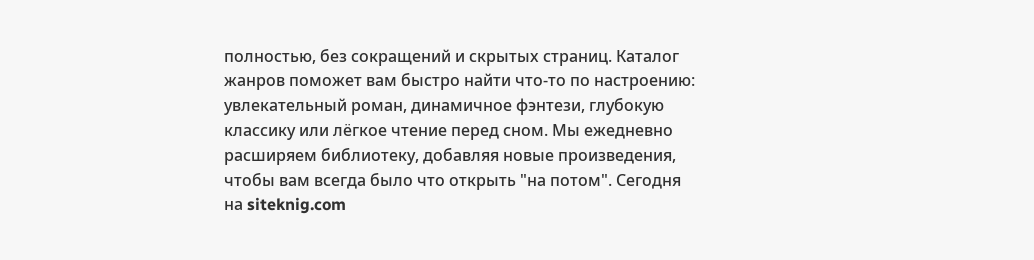полностью, без сокращений и скрытых страниц. Каталог жанров поможет вам быстро найти что-то по настроению: увлекательный роман, динамичное фэнтези, глубокую классику или лёгкое чтение перед сном. Мы ежедневно расширяем библиотеку, добавляя новые произведения, чтобы вам всегда было что открыть "на потом". Сегодня на siteknig.com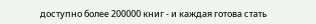доступно более 200000 книг - и каждая готова стать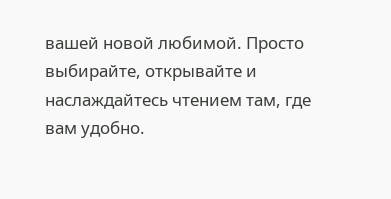вашей новой любимой. Просто выбирайте, открывайте и наслаждайтесь чтением там, где вам удобно.